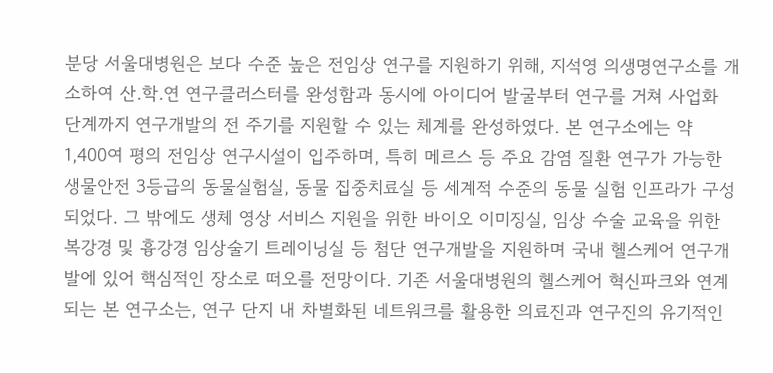분당 서울대병원은 보다 수준 높은 전임상 연구를 지원하기 위해, 지석영 의생명연구소를 개소하여 산.학.연 연구클러스터를 완성함과 동시에 아이디어 발굴부터 연구를 거쳐 사업화 단계까지 연구개발의 전 주기를 지원할 수 있는 체계를 완성하였다. 본 연구소에는 약 1,400여 평의 전임상 연구시설이 입주하며, 특히 메르스 등 주요 감염 질환 연구가 가능한 생물안전 3등급의 동물실험실, 동물 집중치료실 등 세계적 수준의 동물 실험 인프라가 구성되었다. 그 밖에도 생체 영상 서비스 지원을 위한 바이오 이미징실, 임상 수술 교육을 위한 복강경 및 흉강경 임상술기 트레이닝실 등 첨단 연구개발을 지원하며 국내 헬스케어 연구개발에 있어 핵심적인 장소로 떠오를 전망이다. 기존 서울대병원의 헬스케어 혁신파크와 연계되는 본 연구소는, 연구 단지 내 차별화된 네트워크를 활용한 의료진과 연구진의 유기적인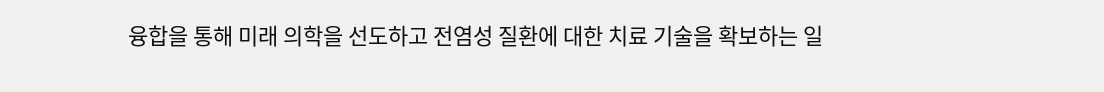융합을 통해 미래 의학을 선도하고 전염성 질환에 대한 치료 기술을 확보하는 일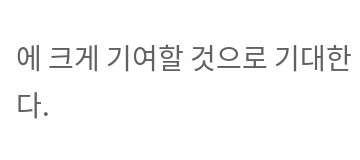에 크게 기여할 것으로 기대한다.